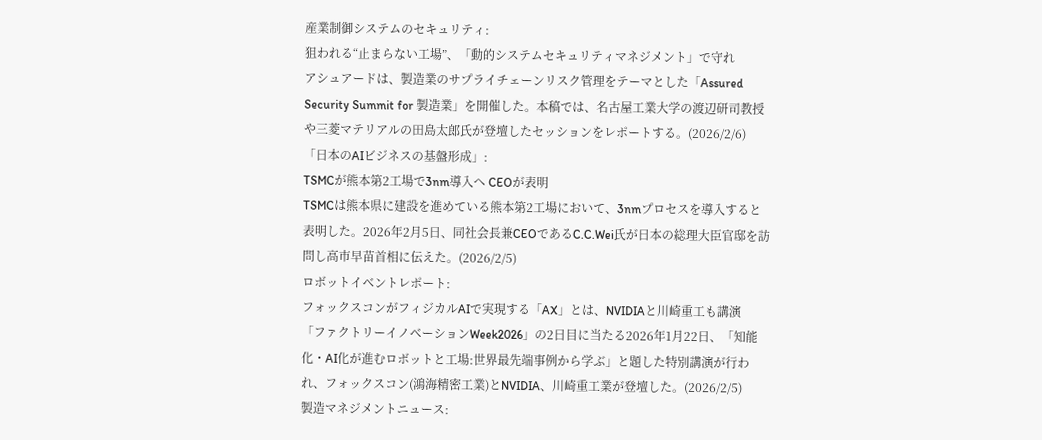産業制御システムのセキュリティ:
狙われる“止まらない工場”、「動的システムセキュリティマネジメント」で守れ
アシュアードは、製造業のサプライチェーンリスク管理をテーマとした「Assured Security Summit for 製造業」を開催した。本稿では、名古屋工業大学の渡辺研司教授や三菱マテリアルの田島太郎氏が登壇したセッションをレポートする。(2026/2/6)
「日本のAIビジネスの基盤形成」:
TSMCが熊本第2工場で3nm導入へ CEOが表明
TSMCは熊本県に建設を進めている熊本第2工場において、3nmプロセスを導入すると表明した。2026年2月5日、同社会長兼CEOであるC.C.Wei氏が日本の総理大臣官邸を訪問し高市早苗首相に伝えた。(2026/2/5)
ロボットイベントレポート:
フォックスコンがフィジカルAIで実現する「AX」とは、NVIDIAと川崎重工も講演
「ファクトリーイノベーションWeek2026」の2日目に当たる2026年1月22日、「知能化・AI化が進むロボットと工場:世界最先端事例から学ぶ」と題した特別講演が行われ、フォックスコン(鴻海精密工業)とNVIDIA、川崎重工業が登壇した。(2026/2/5)
製造マネジメントニュース: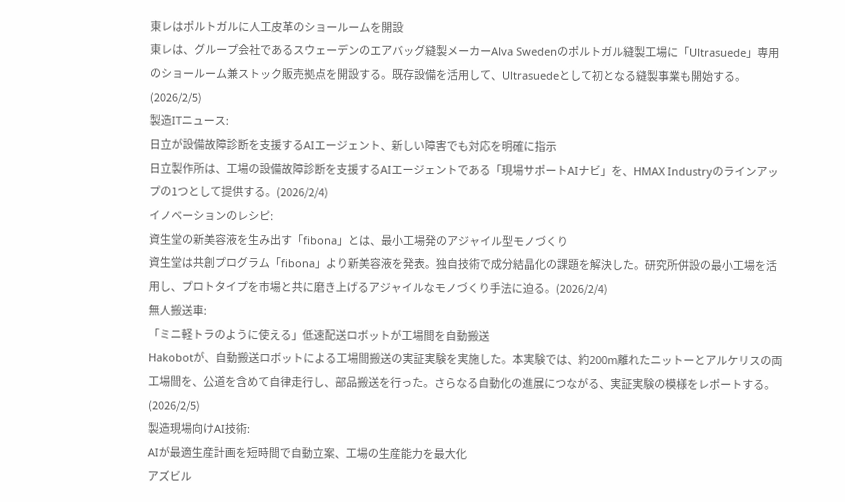東レはポルトガルに人工皮革のショールームを開設
東レは、グループ会社であるスウェーデンのエアバッグ縫製メーカーAlva Swedenのポルトガル縫製工場に「Ultrasuede」専用のショールーム兼ストック販売拠点を開設する。既存設備を活用して、Ultrasuedeとして初となる縫製事業も開始する。(2026/2/5)
製造ITニュース:
日立が設備故障診断を支援するAIエージェント、新しい障害でも対応を明確に指示
日立製作所は、工場の設備故障診断を支援するAIエージェントである「現場サポートAIナビ」を、HMAX Industryのラインアップの1つとして提供する。(2026/2/4)
イノベーションのレシピ:
資生堂の新美容液を生み出す「fibona」とは、最小工場発のアジャイル型モノづくり
資生堂は共創プログラム「fibona」より新美容液を発表。独自技術で成分結晶化の課題を解決した。研究所併設の最小工場を活用し、プロトタイプを市場と共に磨き上げるアジャイルなモノづくり手法に迫る。(2026/2/4)
無人搬送車:
「ミニ軽トラのように使える」低速配送ロボットが工場間を自動搬送
Hakobotが、自動搬送ロボットによる工場間搬送の実証実験を実施した。本実験では、約200m離れたニットーとアルケリスの両工場間を、公道を含めて自律走行し、部品搬送を行った。さらなる自動化の進展につながる、実証実験の模様をレポートする。(2026/2/5)
製造現場向けAI技術:
AIが最適生産計画を短時間で自動立案、工場の生産能力を最大化
アズビル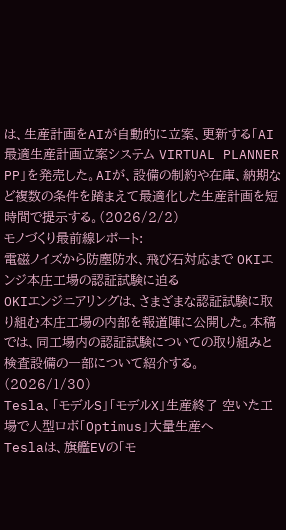は、生産計画をAIが自動的に立案、更新する「AI最適生産計画立案システム VIRTUAL PLANNER PP」を発売した。AIが、設備の制約や在庫、納期など複数の条件を踏まえて最適化した生産計画を短時間で提示する。(2026/2/2)
モノづくり最前線レポート:
電磁ノイズから防塵防水、飛び石対応まで OKIエンジ本庄工場の認証試験に迫る
OKIエンジニアリングは、さまざまな認証試験に取り組む本庄工場の内部を報道陣に公開した。本稿では、同工場内の認証試験についての取り組みと検査設備の一部について紹介する。(2026/1/30)
Tesla、「モデルS」「モデルX」生産終了 空いた工場で人型ロボ「Optimus」大量生産へ
Teslaは、旗艦EVの「モ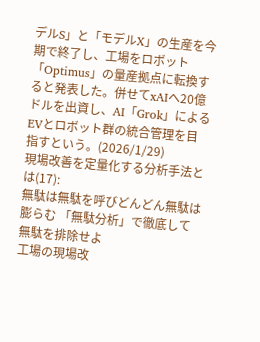デルS」と「モデルX」の生産を今期で終了し、工場をロボット「Optimus」の量産拠点に転換すると発表した。併せてxAIへ20億ドルを出資し、AI「Grok」によるEVとロボット群の統合管理を目指すという。(2026/1/29)
現場改善を定量化する分析手法とは(17):
無駄は無駄を呼びどんどん無駄は膨らむ 「無駄分析」で徹底して無駄を排除せよ
工場の現場改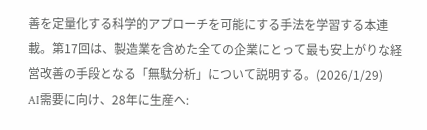善を定量化する科学的アプローチを可能にする手法を学習する本連載。第17回は、製造業を含めた全ての企業にとって最も安上がりな経営改善の手段となる「無駄分析」について説明する。(2026/1/29)
AI需要に向け、28年に生産へ: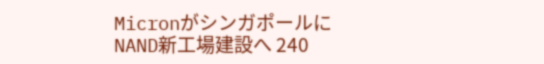MicronがシンガポールにNAND新工場建設へ 240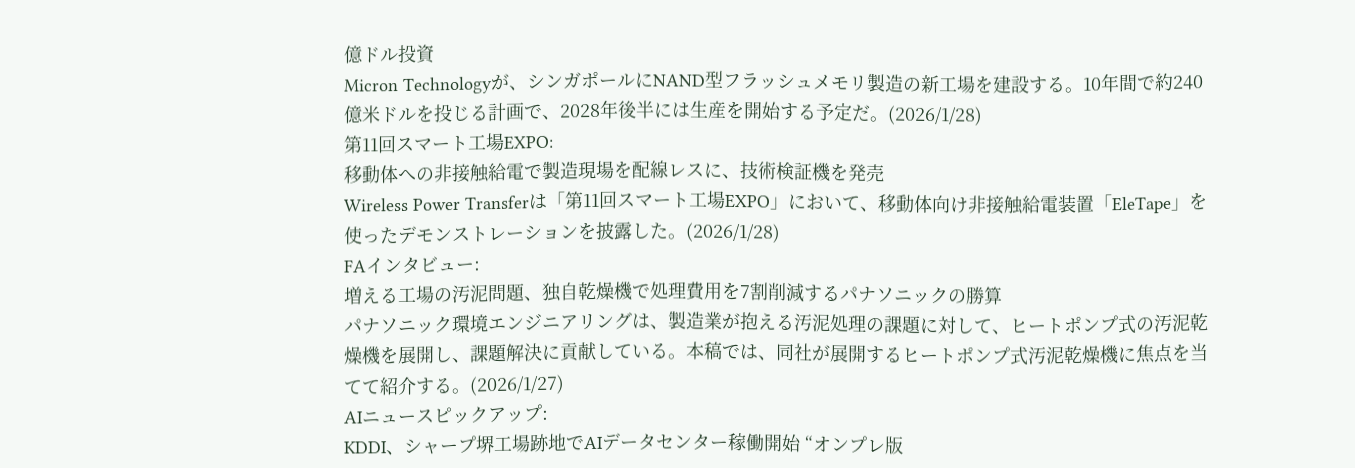億ドル投資
Micron Technologyが、シンガポールにNAND型フラッシュメモリ製造の新工場を建設する。10年間で約240億米ドルを投じる計画で、2028年後半には生産を開始する予定だ。(2026/1/28)
第11回スマート工場EXPO:
移動体への非接触給電で製造現場を配線レスに、技術検証機を発売
Wireless Power Transferは「第11回スマート工場EXPO」において、移動体向け非接触給電装置「EleTape」を使ったデモンストレーションを披露した。(2026/1/28)
FAインタビュー:
増える工場の汚泥問題、独自乾燥機で処理費用を7割削減するパナソニックの勝算
パナソニック環境エンジニアリングは、製造業が抱える汚泥処理の課題に対して、ヒートポンプ式の汚泥乾燥機を展開し、課題解決に貢献している。本稿では、同社が展開するヒートポンプ式汚泥乾燥機に焦点を当てて紹介する。(2026/1/27)
AIニュースピックアップ:
KDDI、シャープ堺工場跡地でAIデータセンター稼働開始 “オンプレ版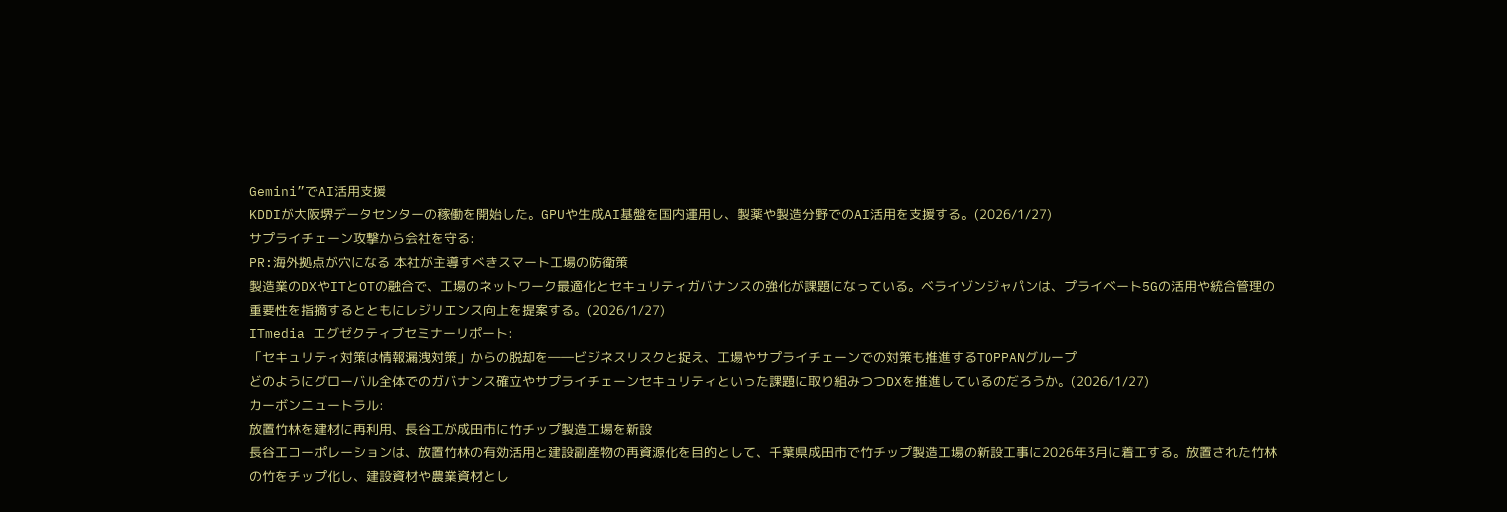Gemini”でAI活用支援
KDDIが大阪堺データセンターの稼働を開始した。GPUや生成AI基盤を国内運用し、製薬や製造分野でのAI活用を支援する。(2026/1/27)
サプライチェーン攻撃から会社を守る:
PR:海外拠点が穴になる 本社が主導すべきスマート工場の防衛策
製造業のDXやITとOTの融合で、工場のネットワーク最適化とセキュリティガバナンスの強化が課題になっている。ベライゾンジャパンは、プライベート5Gの活用や統合管理の重要性を指摘するとともにレジリエンス向上を提案する。(2026/1/27)
ITmedia エグゼクティブセミナーリポート:
「セキュリティ対策は情報漏洩対策」からの脱却を――ビジネスリスクと捉え、工場やサプライチェーンでの対策も推進するTOPPANグループ
どのようにグローバル全体でのガバナンス確立やサプライチェーンセキュリティといった課題に取り組みつつDXを推進しているのだろうか。(2026/1/27)
カーボンニュートラル:
放置竹林を建材に再利用、長谷工が成田市に竹チップ製造工場を新設
長谷工コーポレーションは、放置竹林の有効活用と建設副産物の再資源化を目的として、千葉県成田市で竹チップ製造工場の新設工事に2026年3月に着工する。放置された竹林の竹をチップ化し、建設資材や農業資材とし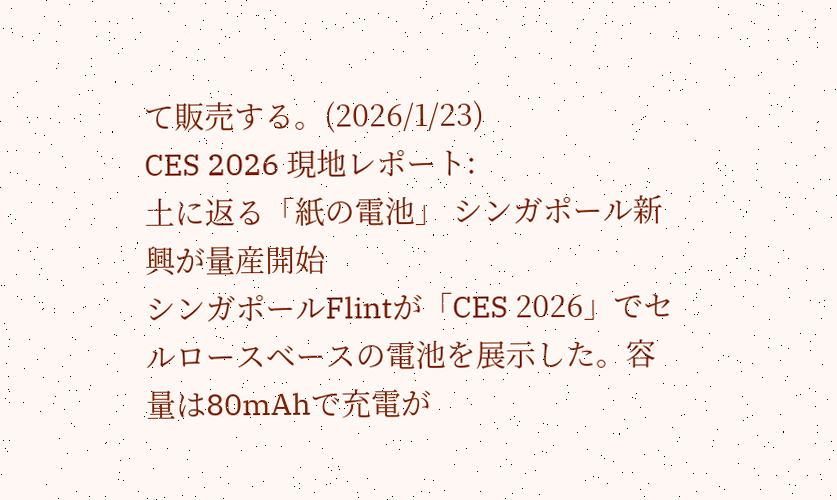て販売する。(2026/1/23)
CES 2026 現地レポート:
土に返る「紙の電池」 シンガポール新興が量産開始
シンガポールFlintが「CES 2026」でセルロースベースの電池を展示した。容量は80mAhで充電が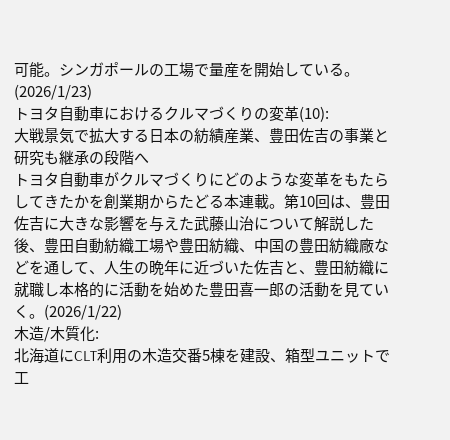可能。シンガポールの工場で量産を開始している。(2026/1/23)
トヨタ自動車におけるクルマづくりの変革(10):
大戦景気で拡大する日本の紡績産業、豊田佐吉の事業と研究も継承の段階へ
トヨタ自動車がクルマづくりにどのような変革をもたらしてきたかを創業期からたどる本連載。第10回は、豊田佐吉に大きな影響を与えた武藤山治について解説した後、豊田自動紡織工場や豊田紡織、中国の豊田紡織廠などを通して、人生の晩年に近づいた佐吉と、豊田紡織に就職し本格的に活動を始めた豊田喜一郎の活動を見ていく。(2026/1/22)
木造/木質化:
北海道にCLT利用の木造交番5棟を建設、箱型ユニットで工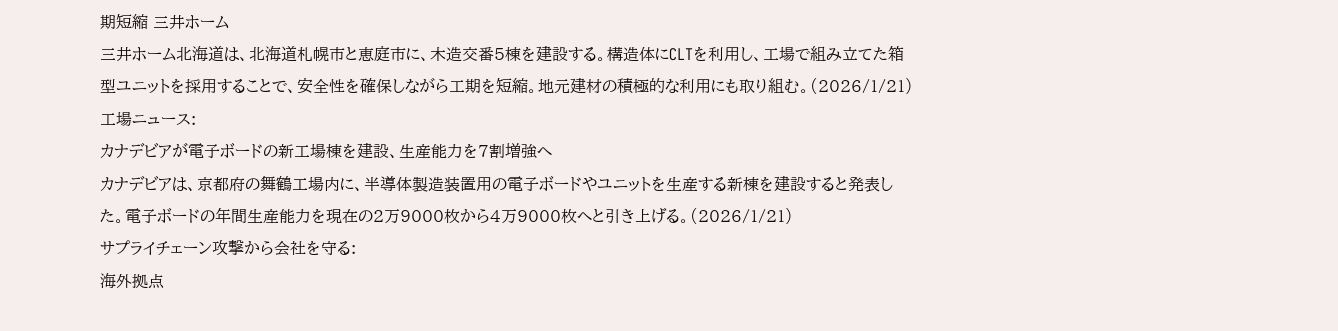期短縮 三井ホーム
三井ホーム北海道は、北海道札幌市と恵庭市に、木造交番5棟を建設する。構造体にCLTを利用し、工場で組み立てた箱型ユニットを採用することで、安全性を確保しながら工期を短縮。地元建材の積極的な利用にも取り組む。(2026/1/21)
工場ニュース:
カナデビアが電子ボードの新工場棟を建設、生産能力を7割増強へ
カナデビアは、京都府の舞鶴工場内に、半導体製造装置用の電子ボードやユニットを生産する新棟を建設すると発表した。電子ボードの年間生産能力を現在の2万9000枚から4万9000枚へと引き上げる。(2026/1/21)
サプライチェーン攻撃から会社を守る:
海外拠点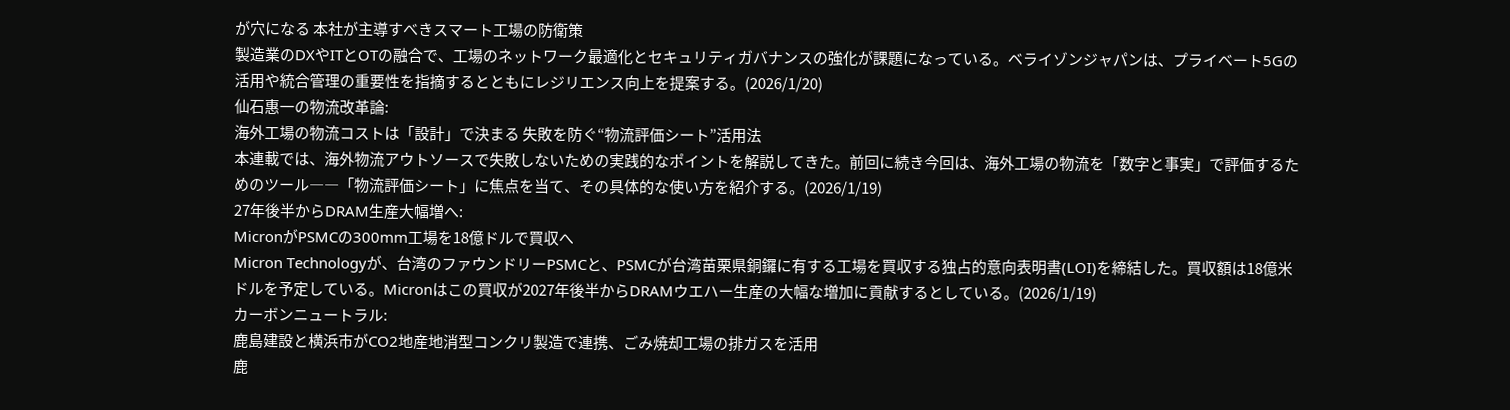が穴になる 本社が主導すべきスマート工場の防衛策
製造業のDXやITとOTの融合で、工場のネットワーク最適化とセキュリティガバナンスの強化が課題になっている。ベライゾンジャパンは、プライベート5Gの活用や統合管理の重要性を指摘するとともにレジリエンス向上を提案する。(2026/1/20)
仙石惠一の物流改革論:
海外工場の物流コストは「設計」で決まる 失敗を防ぐ“物流評価シート”活用法
本連載では、海外物流アウトソースで失敗しないための実践的なポイントを解説してきた。前回に続き今回は、海外工場の物流を「数字と事実」で評価するためのツール――「物流評価シート」に焦点を当て、その具体的な使い方を紹介する。(2026/1/19)
27年後半からDRAM生産大幅増へ:
MicronがPSMCの300mm工場を18億ドルで買収へ
Micron Technologyが、台湾のファウンドリーPSMCと、PSMCが台湾苗栗県銅鑼に有する工場を買収する独占的意向表明書(LOI)を締結した。買収額は18億米ドルを予定している。Micronはこの買収が2027年後半からDRAMウエハー生産の大幅な増加に貢献するとしている。(2026/1/19)
カーボンニュートラル:
鹿島建設と横浜市がCO2地産地消型コンクリ製造で連携、ごみ焼却工場の排ガスを活用
鹿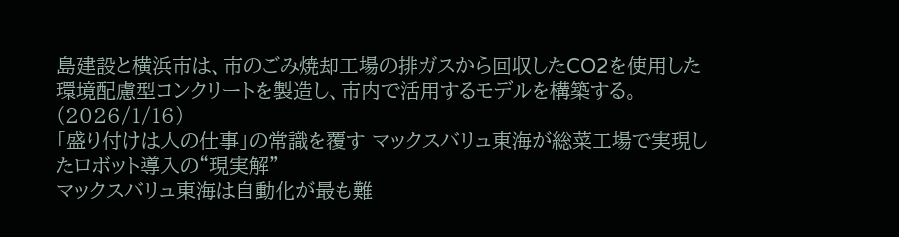島建設と横浜市は、市のごみ焼却工場の排ガスから回収したCO2を使用した環境配慮型コンクリートを製造し、市内で活用するモデルを構築する。(2026/1/16)
「盛り付けは人の仕事」の常識を覆す マックスバリュ東海が総菜工場で実現したロボット導入の“現実解”
マックスバリュ東海は自動化が最も難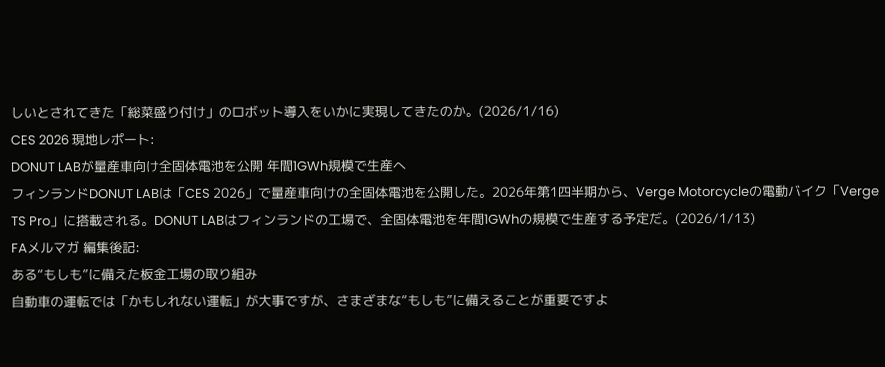しいとされてきた「総菜盛り付け」のロボット導入をいかに実現してきたのか。(2026/1/16)
CES 2026 現地レポート:
DONUT LABが量産車向け全固体電池を公開 年間1GWh規模で生産へ
フィンランドDONUT LABは「CES 2026」で量産車向けの全固体電池を公開した。2026年第1四半期から、Verge Motorcycleの電動バイク「Verge TS Pro」に搭載される。DONUT LABはフィンランドの工場で、全固体電池を年間1GWhの規模で生産する予定だ。(2026/1/13)
FAメルマガ 編集後記:
ある“もしも”に備えた板金工場の取り組み
自動車の運転では「かもしれない運転」が大事ですが、さまざまな“もしも”に備えることが重要ですよ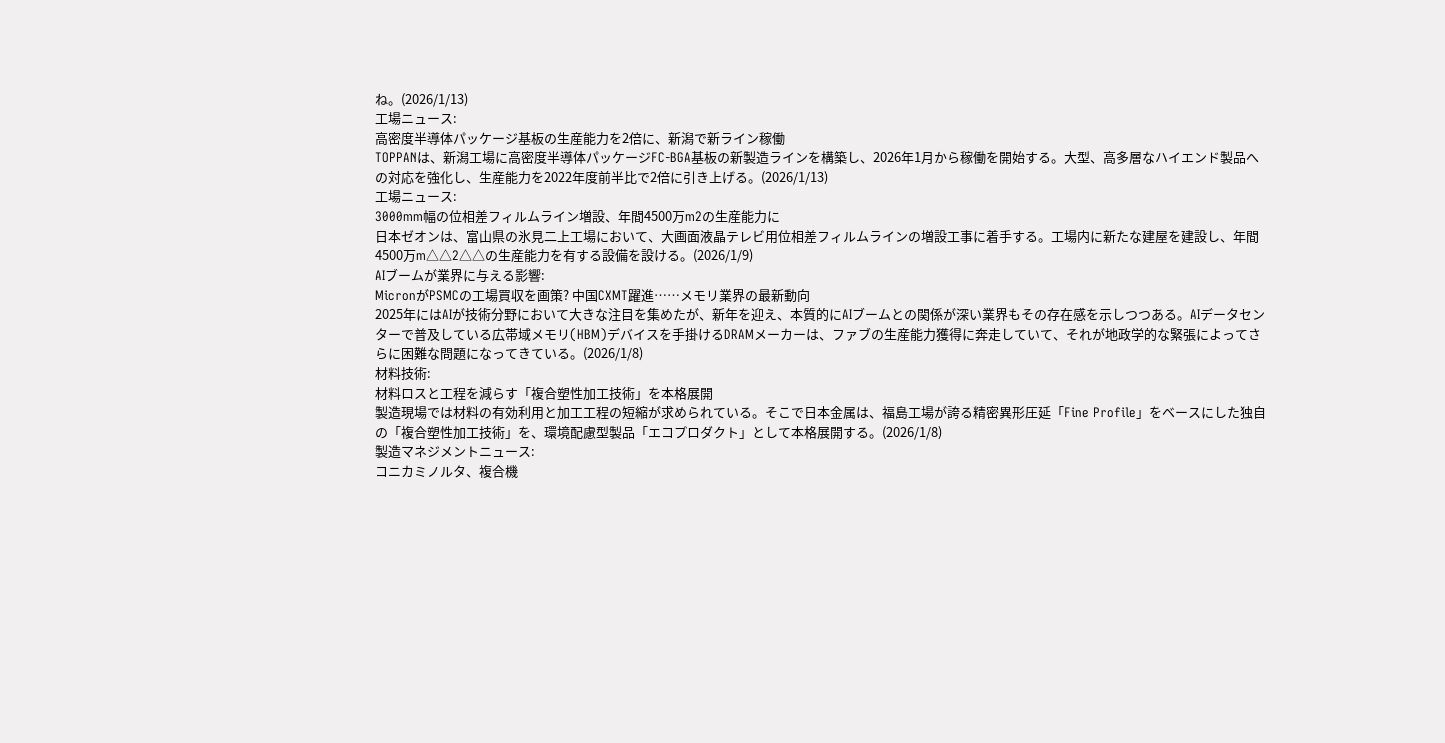ね。(2026/1/13)
工場ニュース:
高密度半導体パッケージ基板の生産能力を2倍に、新潟で新ライン稼働
TOPPANは、新潟工場に高密度半導体パッケージFC-BGA基板の新製造ラインを構築し、2026年1月から稼働を開始する。大型、高多層なハイエンド製品への対応を強化し、生産能力を2022年度前半比で2倍に引き上げる。(2026/1/13)
工場ニュース:
3000mm幅の位相差フィルムライン増設、年間4500万m2の生産能力に
日本ゼオンは、富山県の氷見二上工場において、大画面液晶テレビ用位相差フィルムラインの増設工事に着手する。工場内に新たな建屋を建設し、年間4500万m△△2△△の生産能力を有する設備を設ける。(2026/1/9)
AIブームが業界に与える影響:
MicronがPSMCの工場買収を画策? 中国CXMT躍進……メモリ業界の最新動向
2025年にはAIが技術分野において大きな注目を集めたが、新年を迎え、本質的にAIブームとの関係が深い業界もその存在感を示しつつある。AIデータセンターで普及している広帯域メモリ(HBM)デバイスを手掛けるDRAMメーカーは、ファブの生産能力獲得に奔走していて、それが地政学的な緊張によってさらに困難な問題になってきている。(2026/1/8)
材料技術:
材料ロスと工程を減らす「複合塑性加工技術」を本格展開
製造現場では材料の有効利用と加工工程の短縮が求められている。そこで日本金属は、福島工場が誇る精密異形圧延「Fine Profile」をベースにした独自の「複合塑性加工技術」を、環境配慮型製品「エコプロダクト」として本格展開する。(2026/1/8)
製造マネジメントニュース:
コニカミノルタ、複合機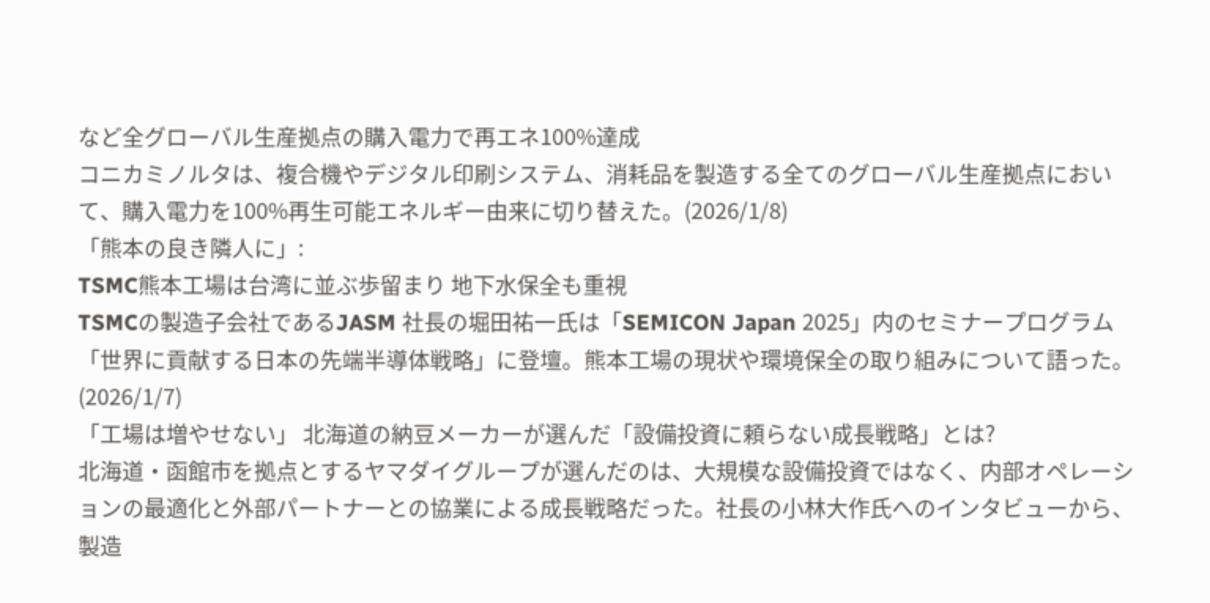など全グローバル生産拠点の購入電力で再エネ100%達成
コニカミノルタは、複合機やデジタル印刷システム、消耗品を製造する全てのグローバル生産拠点において、購入電力を100%再生可能エネルギー由来に切り替えた。(2026/1/8)
「熊本の良き隣人に」:
TSMC熊本工場は台湾に並ぶ歩留まり 地下水保全も重視
TSMCの製造子会社であるJASM 社長の堀田祐一氏は「SEMICON Japan 2025」内のセミナープログラム「世界に貢献する日本の先端半導体戦略」に登壇。熊本工場の現状や環境保全の取り組みについて語った。(2026/1/7)
「工場は増やせない」 北海道の納豆メーカーが選んだ「設備投資に頼らない成長戦略」とは?
北海道・函館市を拠点とするヤマダイグループが選んだのは、大規模な設備投資ではなく、内部オペレーションの最適化と外部パートナーとの協業による成長戦略だった。社長の小林大作氏へのインタビューから、製造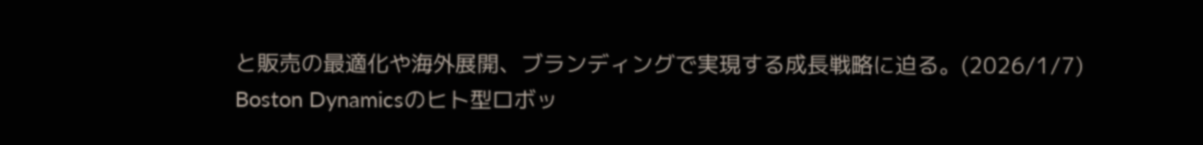と販売の最適化や海外展開、ブランディングで実現する成長戦略に迫る。(2026/1/7)
Boston Dynamicsのヒト型ロボッ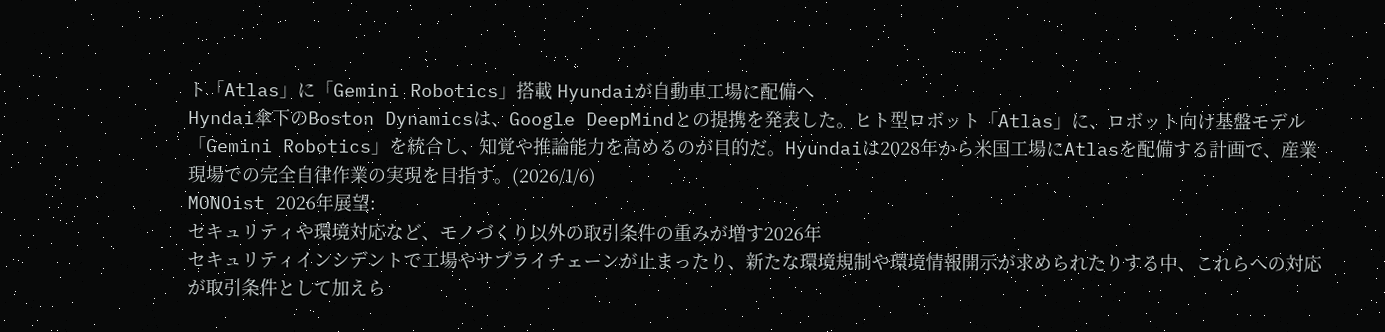ト「Atlas」に「Gemini Robotics」搭載 Hyundaiが自動車工場に配備へ
Hyndai傘下のBoston Dynamicsは、Google DeepMindとの提携を発表した。ヒト型ロボット「Atlas」に、ロボット向け基盤モデル「Gemini Robotics」を統合し、知覚や推論能力を高めるのが目的だ。Hyundaiは2028年から米国工場にAtlasを配備する計画で、産業現場での完全自律作業の実現を目指す。(2026/1/6)
MONOist 2026年展望:
セキュリティや環境対応など、モノづくり以外の取引条件の重みが増す2026年
セキュリティインシデントで工場やサプライチェーンが止まったり、新たな環境規制や環境情報開示が求められたりする中、これらへの対応が取引条件として加えら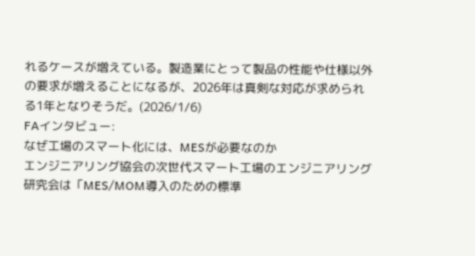れるケースが増えている。製造業にとって製品の性能や仕様以外の要求が増えることになるが、2026年は真剣な対応が求められる1年となりそうだ。(2026/1/6)
FAインタビュー:
なぜ工場のスマート化には、MESが必要なのか
エンジニアリング協会の次世代スマート工場のエンジニアリング研究会は「MES/MOM導入のための標準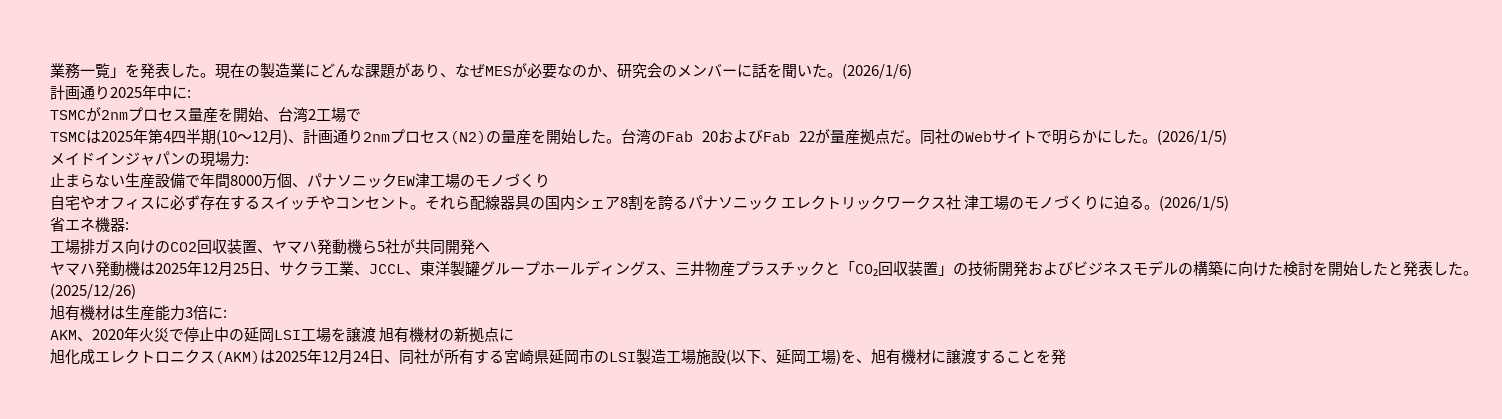業務一覧」を発表した。現在の製造業にどんな課題があり、なぜMESが必要なのか、研究会のメンバーに話を聞いた。(2026/1/6)
計画通り2025年中に:
TSMCが2nmプロセス量産を開始、台湾2工場で
TSMCは2025年第4四半期(10〜12月)、計画通り2nmプロセス(N2)の量産を開始した。台湾のFab 20およびFab 22が量産拠点だ。同社のWebサイトで明らかにした。(2026/1/5)
メイドインジャパンの現場力:
止まらない生産設備で年間8000万個、パナソニックEW津工場のモノづくり
自宅やオフィスに必ず存在するスイッチやコンセント。それら配線器具の国内シェア8割を誇るパナソニック エレクトリックワークス社 津工場のモノづくりに迫る。(2026/1/5)
省エネ機器:
工場排ガス向けのCO2回収装置、ヤマハ発動機ら5社が共同開発へ
ヤマハ発動機は2025年12月25日、サクラ工業、JCCL、東洋製罐グループホールディングス、三井物産プラスチックと「CO₂回収装置」の技術開発およびビジネスモデルの構築に向けた検討を開始したと発表した。(2025/12/26)
旭有機材は生産能力3倍に:
AKM、2020年火災で停止中の延岡LSI工場を譲渡 旭有機材の新拠点に
旭化成エレクトロニクス(AKM)は2025年12月24日、同社が所有する宮崎県延岡市のLSI製造工場施設(以下、延岡工場)を、旭有機材に譲渡することを発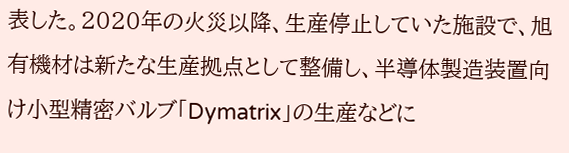表した。2020年の火災以降、生産停止していた施設で、旭有機材は新たな生産拠点として整備し、半導体製造装置向け小型精密バルブ「Dymatrix」の生産などに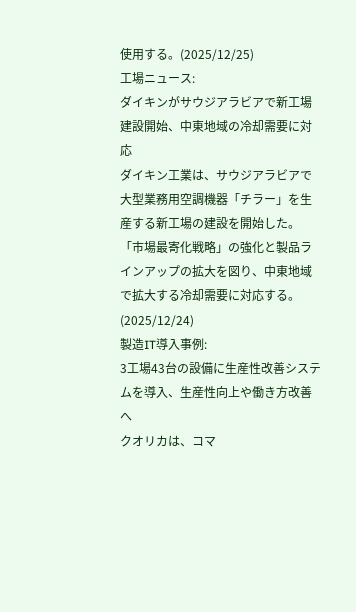使用する。(2025/12/25)
工場ニュース:
ダイキンがサウジアラビアで新工場建設開始、中東地域の冷却需要に対応
ダイキン工業は、サウジアラビアで大型業務用空調機器「チラー」を生産する新工場の建設を開始した。「市場最寄化戦略」の強化と製品ラインアップの拡大を図り、中東地域で拡大する冷却需要に対応する。(2025/12/24)
製造IT導入事例:
3工場43台の設備に生産性改善システムを導入、生産性向上や働き方改善へ
クオリカは、コマ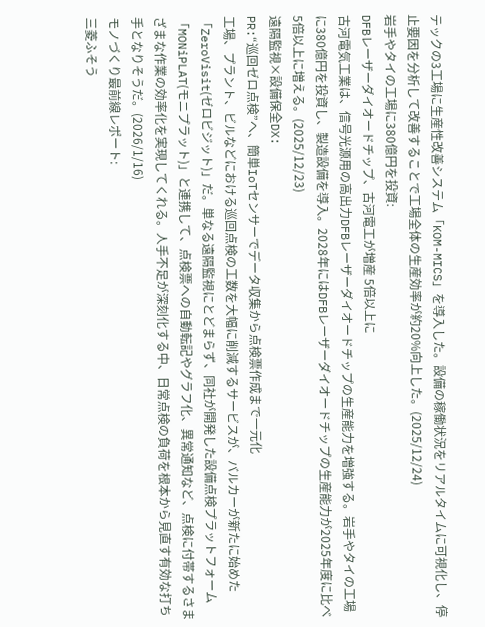テックの3工場に生産性改善システム「KOM-MICS」を導入した。設備の稼働状況をリアルタイムに可視化し、停止要因を分析して改善することで工場全体の生産効率が約20%向上した。(2025/12/24)
岩手やタイの工場に380億円を投資:
DFBレーザーダイオードチップ、古河電工が増産 5倍以上に
古河電気工業は、信号光源用の高出力DFBレーザーダイオードチップの生産能力を増強する。岩手やタイの工場に380億円を投資し、製造設備を導入。2028年にはDFBレーザーダイオードチップの生産能力が2025年度に比べ5倍以上に増える。(2025/12/23)
遠隔監視×設備保全DX:
PR:“巡回ゼロ点検”へ、簡単IoTセンサーでデータ収集から点検票作成まで一元化
工場、プラント、ビルなどにおける巡回点検の工数を大幅に削減するサービスが、バルカーが新たに始めた「ZeroVisit(ゼロビジット)」だ。単なる遠隔監視にとどまらず、同社が開発した設備点検プラットフォーム「MONiPLAT(モニプラット)」と連携して、点検票への自動転記やグラフ化、異常通知など、点検に付帯するさまざまな作業の効率化を実現してくれる。人手不足が深刻化する中、日常点検の負荷を根本から見直す有効な打ち手となりそうだ。(2026/1/16)
モノづくり最前線レポート:
三菱ふそう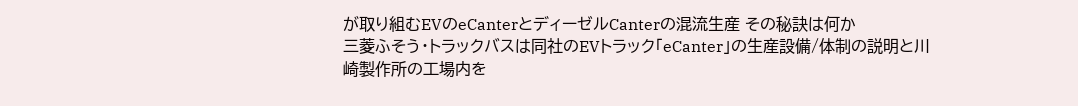が取り組むEVのeCanterとディーゼルCanterの混流生産 その秘訣は何か
三菱ふそう・トラックバスは同社のEVトラック「eCanter」の生産設備/体制の説明と川崎製作所の工場内を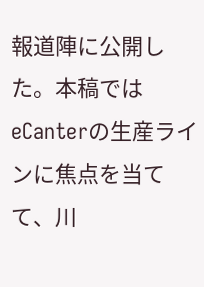報道陣に公開した。本稿ではeCanterの生産ラインに焦点を当てて、川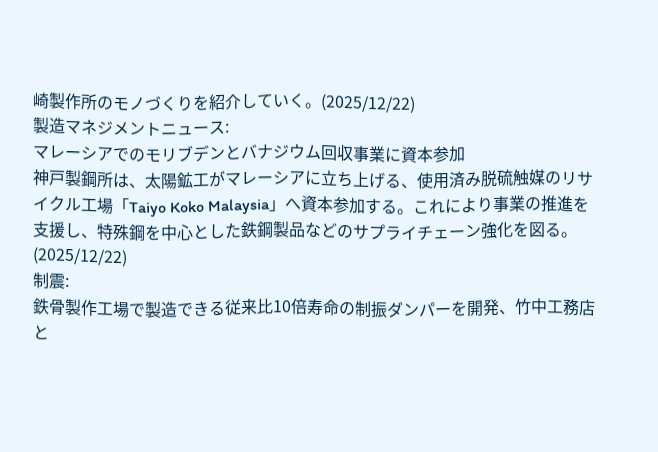崎製作所のモノづくりを紹介していく。(2025/12/22)
製造マネジメントニュース:
マレーシアでのモリブデンとバナジウム回収事業に資本参加
神戸製鋼所は、太陽鉱工がマレーシアに立ち上げる、使用済み脱硫触媒のリサイクル工場「Taiyo Koko Malaysia」へ資本参加する。これにより事業の推進を支援し、特殊鋼を中心とした鉄鋼製品などのサプライチェーン強化を図る。(2025/12/22)
制震:
鉄骨製作工場で製造できる従来比10倍寿命の制振ダンパーを開発、竹中工務店と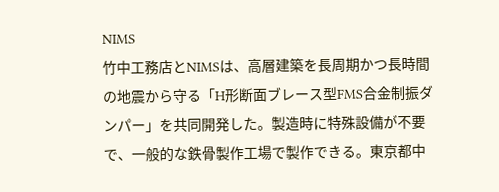NIMS
竹中工務店とNIMSは、高層建築を長周期かつ長時間の地震から守る「H形断面ブレース型FMS合金制振ダンパー」を共同開発した。製造時に特殊設備が不要で、一般的な鉄骨製作工場で製作できる。東京都中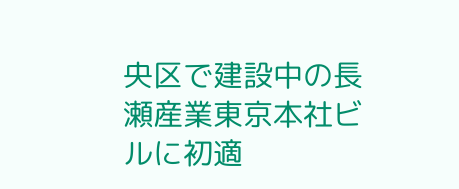央区で建設中の長瀬産業東京本社ビルに初適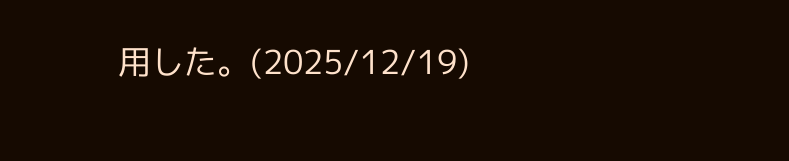用した。(2025/12/19)